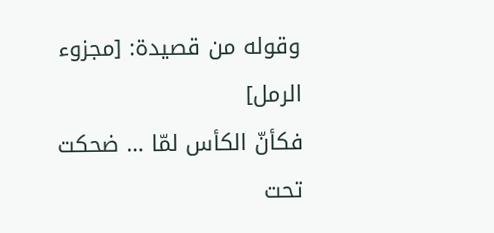وقوله من قصيدة: [مجزوء الرمل]
فكأنّ الكأس لمّا … ضحكت تحت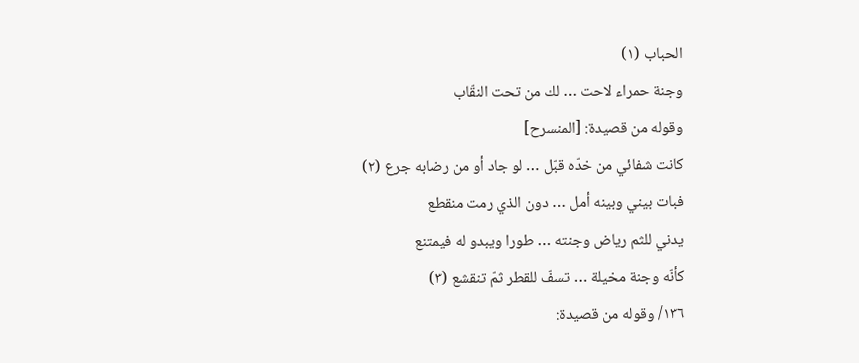الحباب (١)
وجنة حمراء لاحت … لك من تحت النقّاب
وقوله من قصيدة: [المنسرح]
كانت شفائي من خدّه قبّل … لو جاد أو من رضابه جرع (٢)
فبات بيني وبينه أمل … دون الذي رمت منقطع
يدني للثم رياض وجنته … طورا ويبدو له فيمتنع
كأنّه وجنة مخيلة … تسفّ للقطر ثمّ تنقشع (٣)
١٣٦/ وقوله من قصيدة: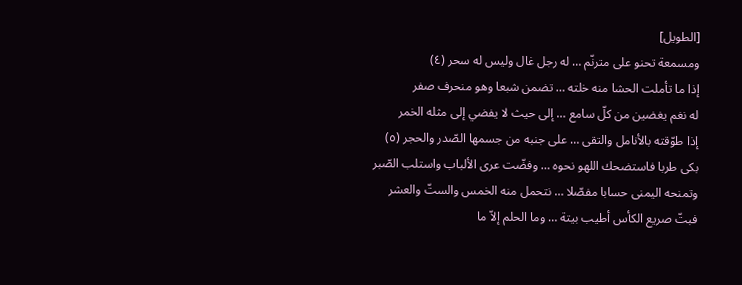[الطويل]
ومسمعة تحنو على مترنّم … له رجل غال وليس له سحر (٤)
إذا ما تأملت الحشا منه خلته … تضمن شبعا وهو منحرف صفر
له نغم يغضين من كلّ سامع … إلى حيث لا يفضي إلى مثله الخمر
إذا طوّقته بالأنامل والتقى … على جنبه من جسمها الصّدر والحجر (٥)
بكى طربا فاستضحك اللهو نحوه … وفضّت عرى الألباب واستلب الصّبر
وتمنحه اليمنى حسابا مفصّلا … نتحمل منه الخمس والستّ والعشر
فبتّ صريع الكأس أطيب بيتة … وما الحلم إلاّ ما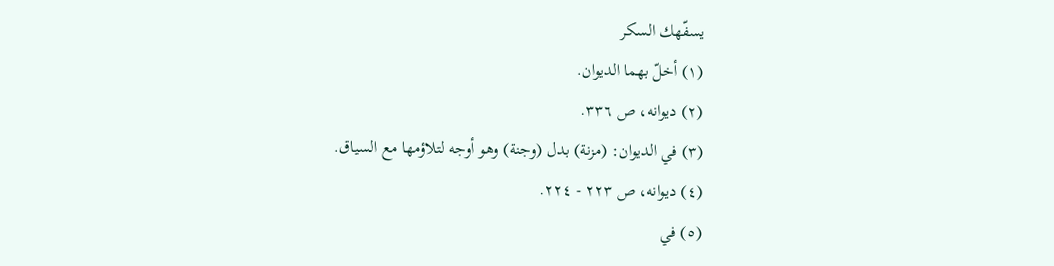يسفّهك السكر
(١) أخلّ بهما الديوان.
(٢) ديوانه، ص ٣٣٦.
(٣) في الديوان: (مزنة) بدل (وجنة) وهو أوجه لتلاؤمها مع السياق.
(٤) ديوانه، ص ٢٢٣ - ٢٢٤.
(٥) في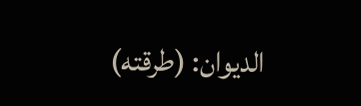الديوان: (طرقته)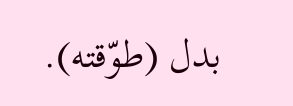بدل (طوّقته).